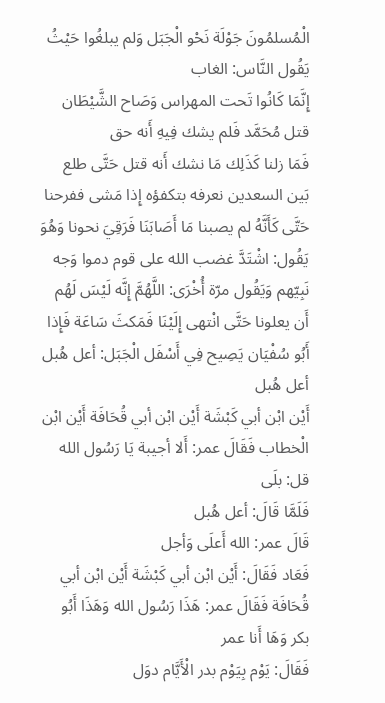الْمُسلمُونَ جَوْلَة نَحْو الْجَبَل وَلم يبلغُوا حَيْثُ يَقُول النَّاس: الغاب
إِنَّمَا كَانُوا تَحت المهراس وَصَاح الشَّيْطَان قتل مُحَمَّد فَلم يشك فِيهِ أَنه حق
فَمَا زلنا كَذَلِك مَا نشك أَنه قتل حَتَّى طلع بَين السعدين نعرفه بتكفؤه إِذا مَشى ففرحنا حَتَّى كَأَنَّهُ لم يصبنا مَا أَصَابَنَا فَرَقِيَ نحونا وَهُوَ يَقُول: اشْتَدَّ غضب الله على قوم دموا وَجه نَبِيّهم وَيَقُول مرّة أُخْرَى: اللَّهُمَّ إِنَّه لَيْسَ لَهُم أَن يعلونا حَتَّى انْتهى إِلَيْنَا فَمَكثَ سَاعَة فَإِذا أَبُو سُفْيَان يَصِيح فِي أَسْفَل الْجَبَل: أعل هُبل أعل هُبل
أَيْن ابْن أبي كَبْشَة أَيْن ابْن أبي قُحَافَة أَيْن ابْن الْخطاب فَقَالَ عمر: أَلا أجيبة يَا رَسُول الله قل: بلَى
فَلَمَّا قَالَ: أعل هُبل
قَالَ عمر: الله أَعلَى وَأجل
فَعَاد فَقَالَ: أَيْن ابْن أبي كَبْشَة أَيْن ابْن أبي قُحَافَة فَقَالَ عمر: هَذَا رَسُول الله وَهَذَا أَبُو بكر وَهَا أَنا عمر
فَقَالَ: يَوْم بِيَوْم بدر الْأَيَّام دوَل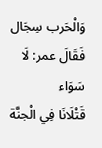وَالْحَرب سِجَال فَقَالَ عمر: لَا سَوَاء
قَتْلَانَا فِي الْجنَّة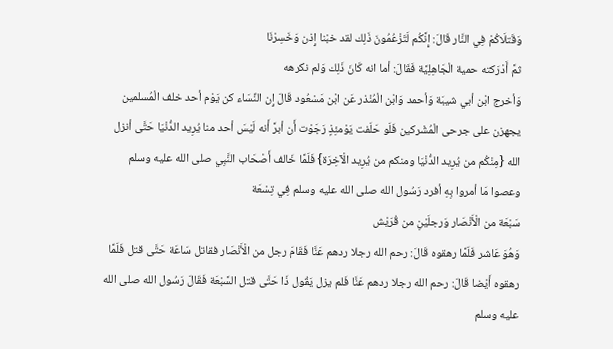وَقَتلَاكُمْ فِي النَّار قَالَ: إِنَّكُم لَتَزْعُمُونَ ذَلِك لقد خبْنا إِذن وَخَسِرْنَا
ثمَّ أَدْرَكته حمية الْجَاهِلِيَّة فَقَالَ: أما انه كَانَ ذَلِك وَلم نكرهه
وَأخرج ابْن أبي شيبَة وَأحمد وَابْن الْمُنْذر عَن ابْن مَسْعُود قَالَ إِن النِّسَاء كن يَوْم أحد خلف الْمُسلمين يجهزن على جرحى الْمُشْركين فَلَو حَلَفت يَوْمئِذٍ رَجَوْت أَن أبرَّ أَنه لَيْسَ أحد منا يُرِيد الدُّنْيَا حَتَّى أنزل الله {مِنْكُم من يُرِيد الدُّنْيَا ومنكم من يُرِيد الْآخِرَة} فَلَمَّا خَالف أَصْحَاب النَّبِي صلى الله عليه وسلم وعصوا مَا أمروا بِهِ أفرد رَسُول الله صلى الله عليه وسلم فِي تِسْعَة
سَبْعَة من الْأَنْصَار وَرجلَيْنِ من قُرَيْش
وَهُوَ عَاشر فَلَمَّا رهقوه قَالَ: رحم الله رجلا ردهم عَنَّا فَقَامَ رجل من الْأَنْصَار فقاتل سَاعَة حَتَّى قتل فَلَمَّا رهقوه أَيْضا قَالَ: رحم الله رجلا ردهم عَنَّا فَلم يزل يَقُول ذَا حَتَّى قتل السَّبْعَة فَقَالَ رَسُول الله صلى الله عليه وسلم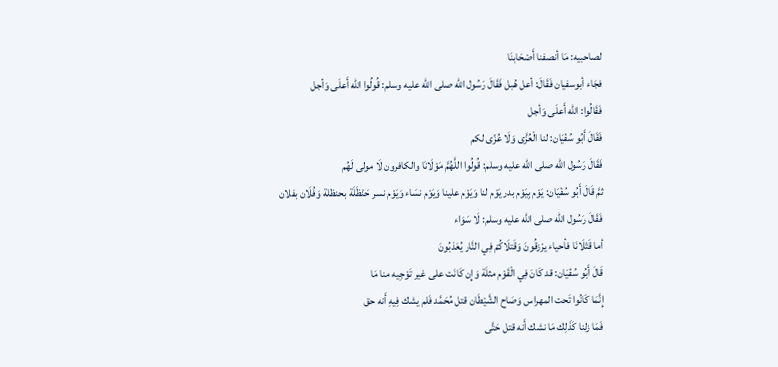لصاحبيه: مَا أنصفنا أَصْحَابنَا
فجَاء أبوسفيان فَقَالَ: أعل هُبل فَقَالَ رَسُول الله صلى الله عليه وسلم: قُولُوا الله أَعلَى وَأجل
فَقَالُوا: الله أَعلَى وَأجل
فَقَالَ أَبُو سُفْيَان: لنا الْعُزَّى وَلَا عُزّى لكم
فَقَالَ رَسُول الله صلى الله عليه وسلم: قُولُوا اللَّهُمَّ مَوْلَانَا والكافرون لَا مولى لَهُم
ثمَّ قَالَ أَبُو سُفْيَان: يَوْم بِيَوْم بدر يَوْم لنا وَيَوْم علينا وَيَوْم نسَاء وَيَوْم نسر حَنْظَلَة بحنظلة وَفُلَان بفلان
فَقَالَ رَسُول الله صلى الله عليه وسلم: لَا سَوَاء
أما قَتْلَانَا فأحياء يرْزقُونَ وَقَتلَاكُمْ فِي النَّار يُعَذبُونَ
قَالَ أَبُو سُفْيَان: قد كَانَ فِي الْقَوْم مثلَة وَإِن كَانَت على غير تَوْجِيه منا مَا
إِنَّمَا كَانُوا تَحت المهراس وَصَاح الشَّيْطَان قتل مُحَمَّد فَلم يشك فِيهِ أَنه حق
فَمَا زلنا كَذَلِك مَا نشك أَنه قتل حَتَّى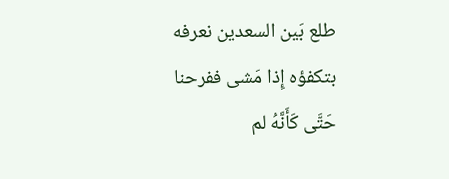طلع بَين السعدين نعرفه بتكفؤه إِذا مَشى ففرحنا حَتَّى كَأَنَّهُ لم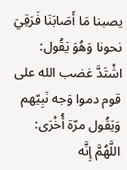يصبنا مَا أَصَابَنَا فَرَقِيَ نحونا وَهُوَ يَقُول: اشْتَدَّ غضب الله على قوم دموا وَجه نَبِيّهم وَيَقُول مرّة أُخْرَى: اللَّهُمَّ إِنَّه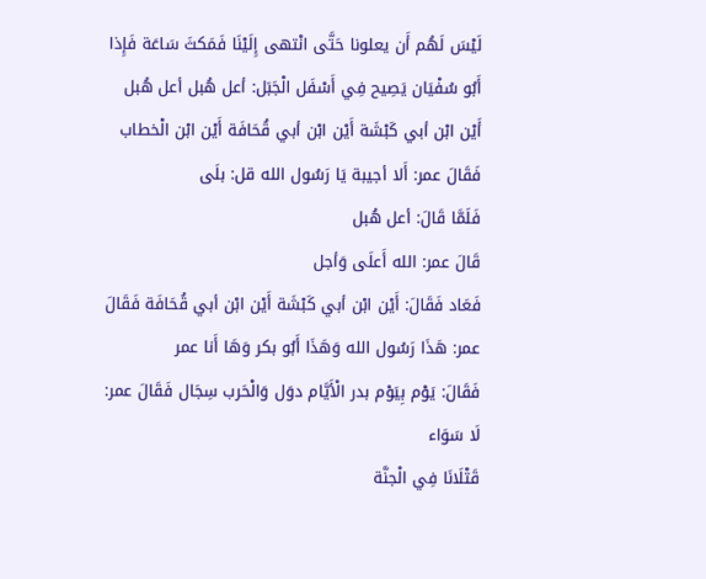لَيْسَ لَهُم أَن يعلونا حَتَّى انْتهى إِلَيْنَا فَمَكثَ سَاعَة فَإِذا أَبُو سُفْيَان يَصِيح فِي أَسْفَل الْجَبَل: أعل هُبل أعل هُبل
أَيْن ابْن أبي كَبْشَة أَيْن ابْن أبي قُحَافَة أَيْن ابْن الْخطاب فَقَالَ عمر: أَلا أجيبة يَا رَسُول الله قل: بلَى
فَلَمَّا قَالَ: أعل هُبل
قَالَ عمر: الله أَعلَى وَأجل
فَعَاد فَقَالَ: أَيْن ابْن أبي كَبْشَة أَيْن ابْن أبي قُحَافَة فَقَالَ عمر: هَذَا رَسُول الله وَهَذَا أَبُو بكر وَهَا أَنا عمر
فَقَالَ: يَوْم بِيَوْم بدر الْأَيَّام دوَل وَالْحَرب سِجَال فَقَالَ عمر: لَا سَوَاء
قَتْلَانَا فِي الْجنَّة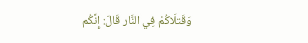وَقَتلَاكُمْ فِي النَّار قَالَ: إِنَّكُم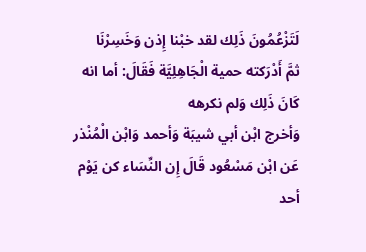لَتَزْعُمُونَ ذَلِك لقد خبْنا إِذن وَخَسِرْنَا
ثمَّ أَدْرَكته حمية الْجَاهِلِيَّة فَقَالَ: أما انه كَانَ ذَلِك وَلم نكرهه
وَأخرج ابْن أبي شيبَة وَأحمد وَابْن الْمُنْذر عَن ابْن مَسْعُود قَالَ إِن النِّسَاء كن يَوْم أحد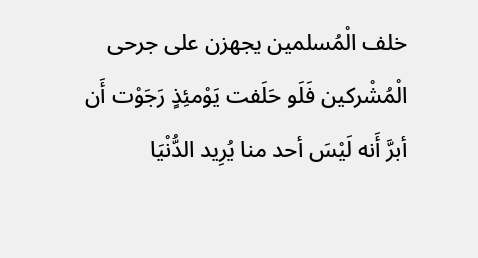خلف الْمُسلمين يجهزن على جرحى الْمُشْركين فَلَو حَلَفت يَوْمئِذٍ رَجَوْت أَن أبرَّ أَنه لَيْسَ أحد منا يُرِيد الدُّنْيَا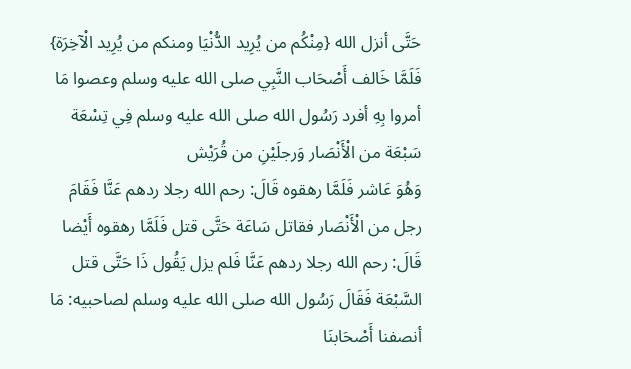حَتَّى أنزل الله {مِنْكُم من يُرِيد الدُّنْيَا ومنكم من يُرِيد الْآخِرَة} فَلَمَّا خَالف أَصْحَاب النَّبِي صلى الله عليه وسلم وعصوا مَا أمروا بِهِ أفرد رَسُول الله صلى الله عليه وسلم فِي تِسْعَة
سَبْعَة من الْأَنْصَار وَرجلَيْنِ من قُرَيْش
وَهُوَ عَاشر فَلَمَّا رهقوه قَالَ: رحم الله رجلا ردهم عَنَّا فَقَامَ رجل من الْأَنْصَار فقاتل سَاعَة حَتَّى قتل فَلَمَّا رهقوه أَيْضا قَالَ: رحم الله رجلا ردهم عَنَّا فَلم يزل يَقُول ذَا حَتَّى قتل السَّبْعَة فَقَالَ رَسُول الله صلى الله عليه وسلم لصاحبيه: مَا أنصفنا أَصْحَابنَا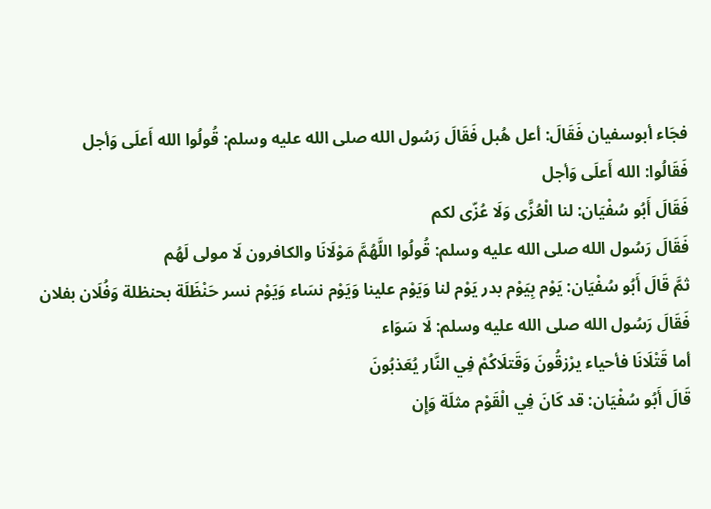فجَاء أبوسفيان فَقَالَ: أعل هُبل فَقَالَ رَسُول الله صلى الله عليه وسلم: قُولُوا الله أَعلَى وَأجل
فَقَالُوا: الله أَعلَى وَأجل
فَقَالَ أَبُو سُفْيَان: لنا الْعُزَّى وَلَا عُزّى لكم
فَقَالَ رَسُول الله صلى الله عليه وسلم: قُولُوا اللَّهُمَّ مَوْلَانَا والكافرون لَا مولى لَهُم
ثمَّ قَالَ أَبُو سُفْيَان: يَوْم بِيَوْم بدر يَوْم لنا وَيَوْم علينا وَيَوْم نسَاء وَيَوْم نسر حَنْظَلَة بحنظلة وَفُلَان بفلان
فَقَالَ رَسُول الله صلى الله عليه وسلم: لَا سَوَاء
أما قَتْلَانَا فأحياء يرْزقُونَ وَقَتلَاكُمْ فِي النَّار يُعَذبُونَ
قَالَ أَبُو سُفْيَان: قد كَانَ فِي الْقَوْم مثلَة وَإِن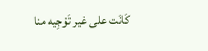كَانَت على غير تَوْجِيه منا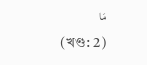مَا
(খণ্ড: 2)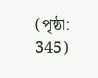(পৃষ্ঠা: 345)